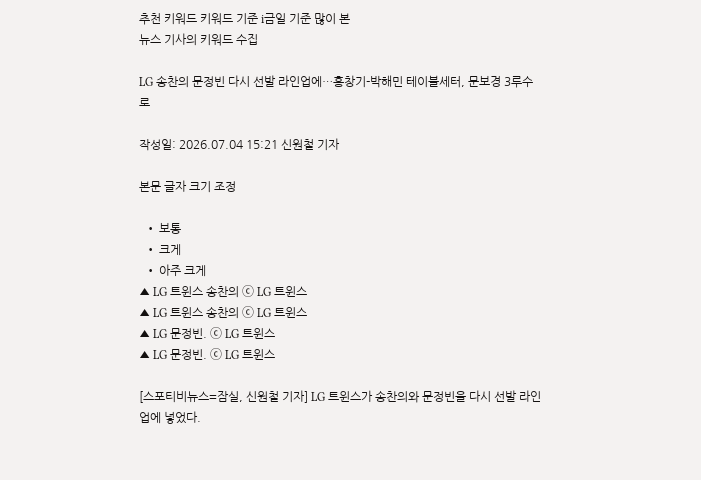추천 키워드 키워드 기준 i금일 기준 많이 본
뉴스 기사의 키워드 수집

LG 송찬의 문정빈 다시 선발 라인업에…홍창기-박해민 테이블세터, 문보경 3루수로

작성일: 2026.07.04 15:21 신원철 기자

본문 글자 크기 조정

  • 보통
  • 크게
  • 아주 크게
▲ LG 트윈스 송찬의 ⓒ LG 트윈스
▲ LG 트윈스 송찬의 ⓒ LG 트윈스
▲ LG 문정빈. ⓒ LG 트윈스
▲ LG 문정빈. ⓒ LG 트윈스

[스포티비뉴스=잠실, 신원철 기자] LG 트윈스가 송찬의와 문정빈을 다시 선발 라인업에 넣었다.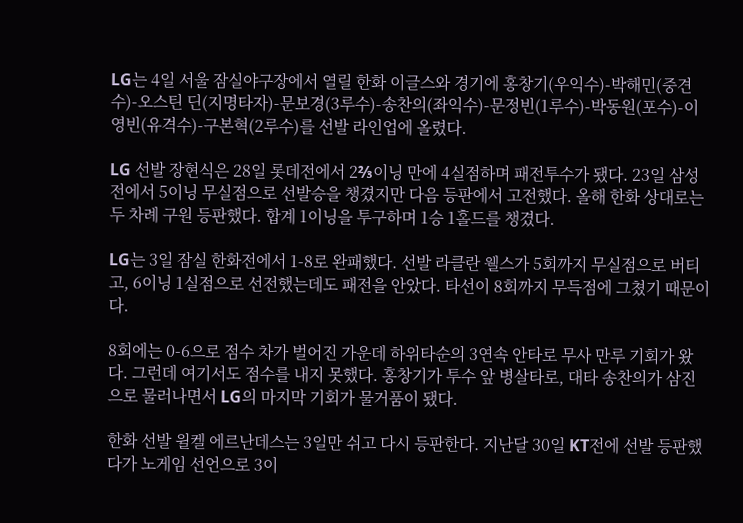LG는 4일 서울 잠실야구장에서 열릴 한화 이글스와 경기에 홍창기(우익수)-박해민(중견수)-오스틴 딘(지명타자)-문보경(3루수)-송찬의(좌익수)-문정빈(1루수)-박동원(포수)-이영빈(유격수)-구본혁(2루수)를 선발 라인업에 올렸다.

LG 선발 장현식은 28일 롯데전에서 2⅔이닝 만에 4실점하며 패전투수가 됐다. 23일 삼성전에서 5이닝 무실점으로 선발승을 챙겼지만 다음 등판에서 고전했다. 올해 한화 상대로는 두 차례 구원 등판했다. 합계 1이닝을 투구하며 1승 1홀드를 챙겼다.

LG는 3일 잠실 한화전에서 1-8로 완패했다. 선발 라클란 웰스가 5회까지 무실점으로 버티고, 6이닝 1실점으로 선전했는데도 패전을 안았다. 타선이 8회까지 무득점에 그쳤기 때문이다.

8회에는 0-6으로 점수 차가 벌어진 가운데 하위타순의 3연속 안타로 무사 만루 기회가 왔다. 그런데 여기서도 점수를 내지 못했다. 홍창기가 투수 앞 병살타로, 대타 송찬의가 삼진으로 물러나면서 LG의 마지막 기회가 물거품이 됐다.

한화 선발 윌켈 에르난데스는 3일만 쉬고 다시 등판한다. 지난달 30일 KT전에 선발 등판했다가 노게임 선언으로 3이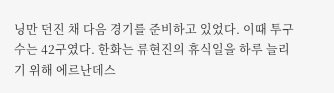닝만 던진 채 다음 경기를 준비하고 있었다. 이때 투구 수는 42구였다. 한화는 류현진의 휴식일을 하루 늘리기 위해 에르난데스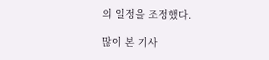의 일정을 조정했다.

많이 본 기사